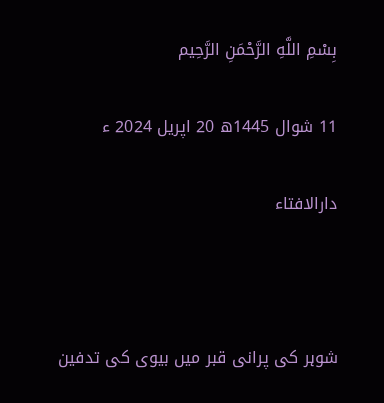بِسْمِ اللَّهِ الرَّحْمَنِ الرَّحِيم

11 شوال 1445ھ 20 اپریل 2024 ء

دارالافتاء



شوہر کی پرانی قبر میں بیوی کی تدفین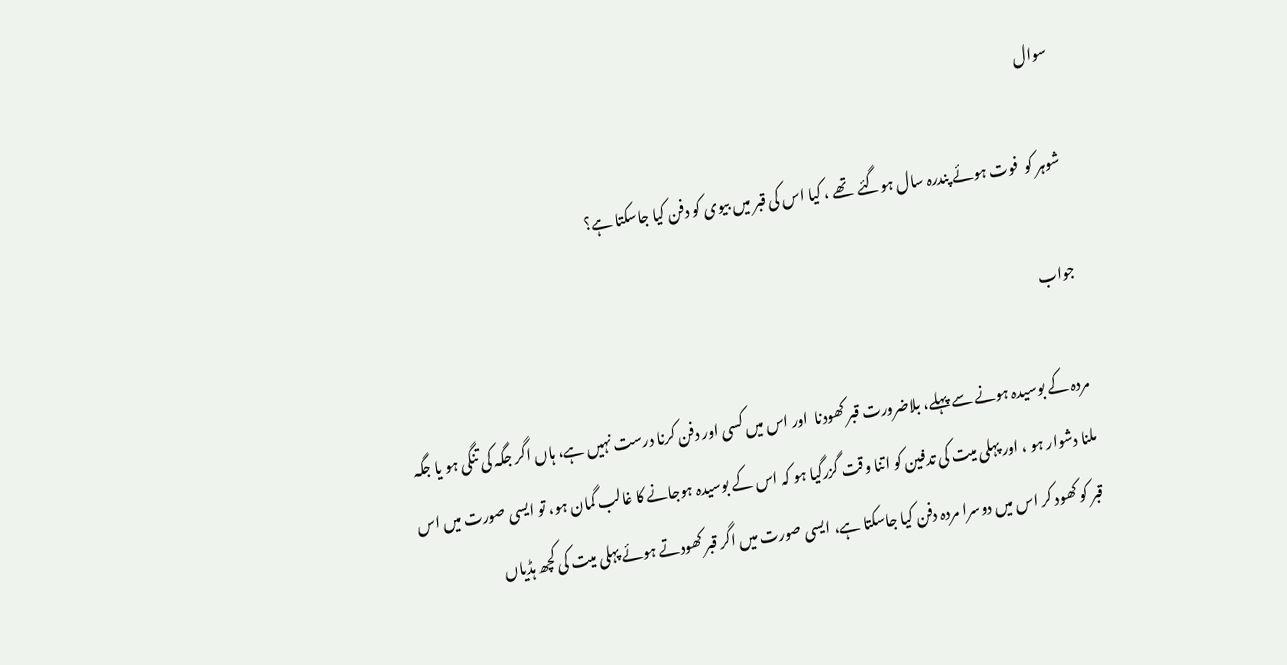سوال

شوہر کو  فوت ہوئے پندرہ سال ہوگئے  تھے ، کیا اس کی قبر میں بیوی کو دفن کیا جاسکتا ہے؟

جواب

مردہ کے بوسیدہ ہونے سے پہلے، بلاضرورت قبر کھودنا  اور اس میں کسی اور دفن کرنا درست نہیں ہے، ہاں اگر جگہ کی تنگی ہو یا جگہ ملنا دشوار ہو ، اور پہلی میت کی تدفین کو اتنا وقت گزرگیا ہو کہ اس کے بوسیدہ ہوجانے کا غالب گمان ہو، تو ایسی صورت میں اس قبر کو کھود کر اس میں دوسرا مردہ دفن کیا جاسکتا ہے، ایسی صورت میں اگر قبر کھودتے ہوئے پہلی میت کی کچھ ہڈیاں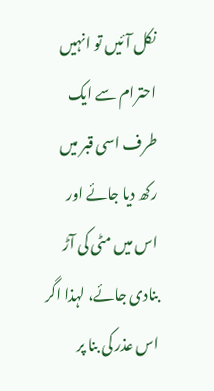نکل آئیں تو انہیں احترام سے ایک طرف اسی قبر میں رکھ دیا جائے اور اس میں مٹی کی آڑ بنادی جائے، لہذا اگر اس عذر کی بنا پر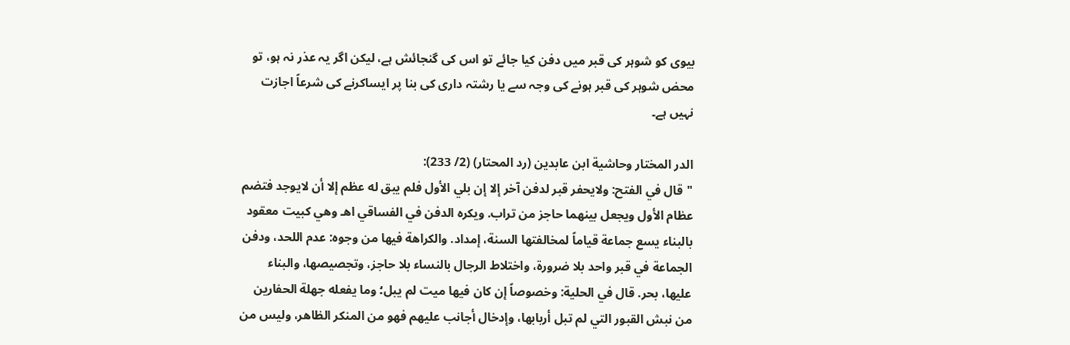بیوی کو شوہر کی قبر میں دفن کیا جائے تو اس کی گنجائش ہے، لیکن اگر یہ عذر نہ ہو، تو محض شوہر کی قبر ہونے کی وجہ سے یا رشتہ داری کی بنا پر ایساکرنے کی شرعاً اجازت نہیں ہے۔

الدر المختار وحاشية ابن عابدين (رد المحتار) (2/ 233):
"قال في الفتح: ولايحفر قبر لدفن آخر إلا إن بلي الأول فلم يبق له عظم إلا أن لايوجد فتضم عظام الأول ويجعل بينهما حاجز من تراب. ويكره الدفن في الفساقي اهـ وهي كبيت معقود بالبناء يسع جماعة قياماً لمخالفتها السنة، إمداد. والكراهة فيها من وجوه: عدم اللحد، ودفن الجماعة في قبر واحد بلا ضرورة، واختلاط الرجال بالنساء بلا حاجز، وتجصيصها، والبناء عليها، بحر. قال في الحلية: وخصوصاً إن كان فيها ميت لم يبل؛ وما يفعله جهلة الحفارين من نبش القبور التي لم تبل أربابها، وإدخال أجانب عليهم فهو من المنكر الظاهر، وليس من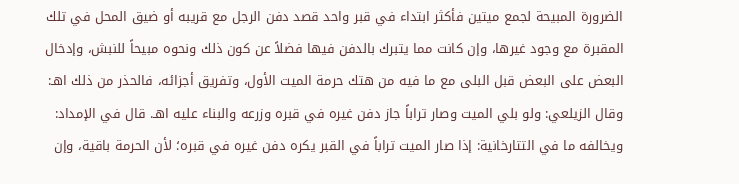الضرورة المبيحة لجمع ميتين فأكثر ابتداء في قبر واحد قصد دفن الرجل مع قريبه أو ضيق المحل في تلك المقبرة مع وجود غيرها، وإن كانت مما يتبرك بالدفن فيها فضلاً عن كون ذلك ونحوه مبيحاً للنبش، وإدخال البعض على البعض قبل البلى مع ما فيه من هتك حرمة الميت الأول، وتفريق أجزائه، فالحذر من ذلك اهـ: وقال الزيلعي: ولو بلي الميت وصار تراباً جاز دفن غيره في قبره وزرعه والبناء عليه اهـ. قال في الإمداد: ويخالفه ما في التتارخانية: إذا صار الميت تراباً في القبر يكره دفن غيره في قبره؛ لأن الحرمة باقية، وإن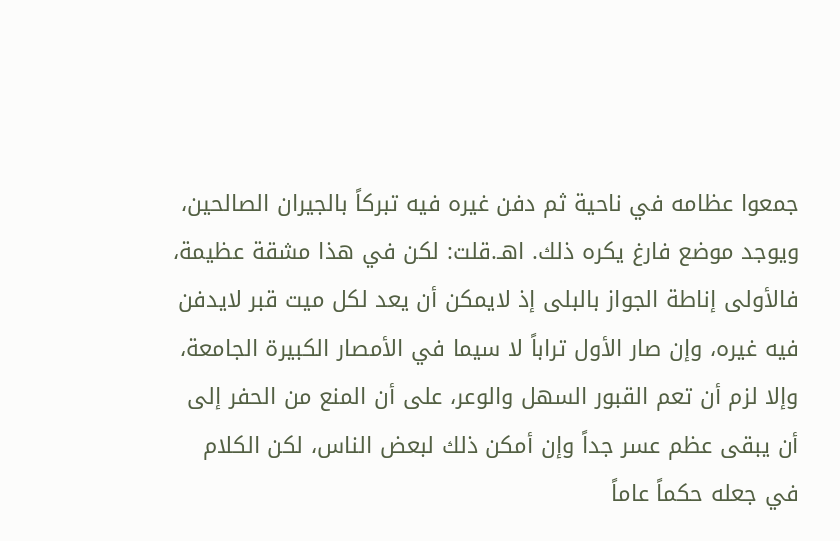جمعوا عظامه في ناحية ثم دفن غيره فيه تبركاً بالجيران الصالحين، ويوجد موضع فارغ يكره ذلك. اهـ.قلت: لكن في هذا مشقة عظيمة، فالأولى إناطة الجواز بالبلى إذ لايمكن أن يعد لكل ميت قبر لايدفن فيه غيره، وإن صار الأول تراباً لا سيما في الأمصار الكبيرة الجامعة، وإلا لزم أن تعم القبور السهل والوعر، على أن المنع من الحفر إلى أن يبقى عظم عسر جداً وإن أمكن ذلك لبعض الناس، لكن الكلام في جعله حكماً عاماً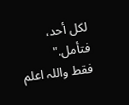لكل أحد، فتأمل."
فقط واللہ اعلم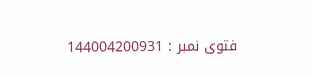فتوی نمبر : 144004200931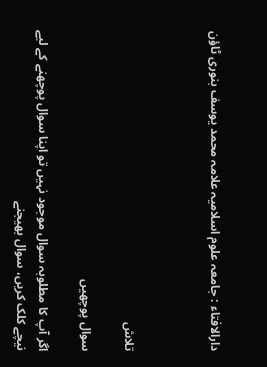دارالافتاء : جامعہ علوم اسلامیہ علامہ محمد یوسف بنوری ٹاؤن



تلاش

سوال پوچھیں

اگر آپ کا مطلوبہ سوال موجود نہیں تو اپنا سوال پوچھنے کے لیے نیچے کلک کریں، سوال بھیجنے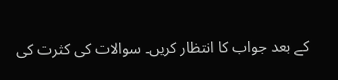کے بعد جواب کا انتظار کریں۔ سوالات کی کثرت کی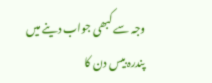وجہ سے کبھی جواب دینے میں پندرہ بیس دن کا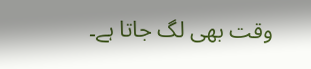وقت بھی لگ جاتا ہے۔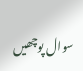سوال پوچھیں